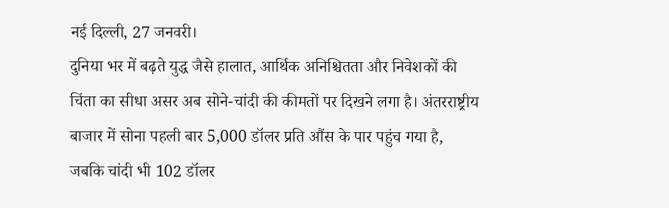नई दिल्ली, 27 जनवरी।
दुनिया भर में बढ़ते युद्ध जैसे हालात, आर्थिक अनिश्चितता और निवेशकों की चिंता का सीधा असर अब सोने-चांदी की कीमतों पर दिखने लगा है। अंतरराष्ट्रीय बाजार में सोना पहली बार 5,000 डॉलर प्रति औंस के पार पहुंच गया है, जबकि चांदी भी 102 डॉलर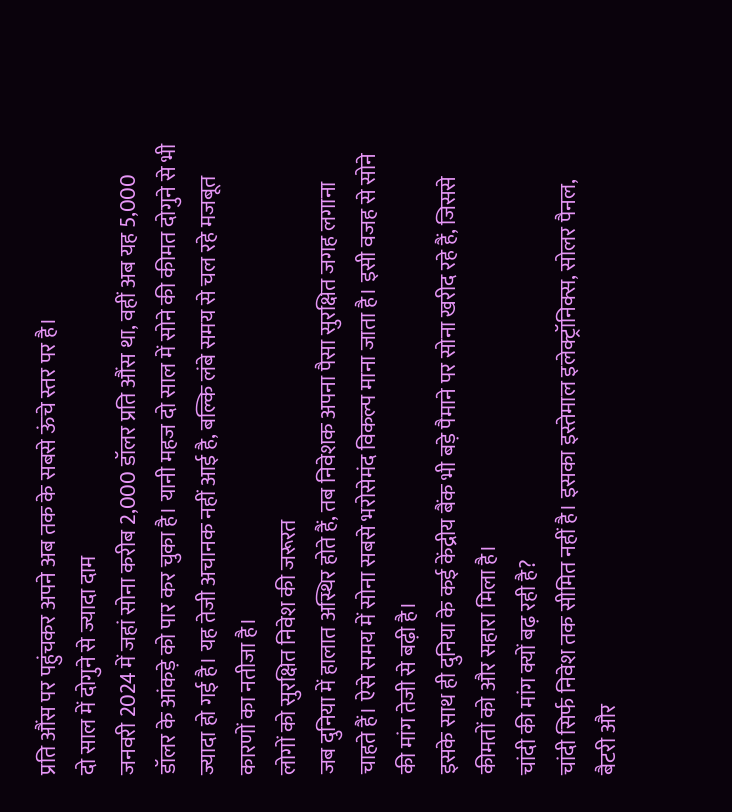प्रति औंस पर पहुंचकर अपने अब तक के सबसे ऊंचे स्तर पर है।
दो साल में दोगुने से ज्यादा दाम
जनवरी 2024 में जहां सोना करीब 2,000 डॉलर प्रति औंस था, वहीं अब यह 5,000 डॉलर के आंकड़े को पार कर चुका है। यानी महज दो साल में सोने की कीमत दोगुने से भी ज्यादा हो गई है। यह तेजी अचानक नहीं आई है, बल्कि लंबे समय से चल रहे मजबूत कारणों का नतीजा है।
लोगों को सुरक्षित निवेश की जरूरत
जब दुनिया में हालात अस्थिर होते हैं, तब निवेशक अपना पैसा सुरक्षित जगह लगाना चाहते हैं। ऐसे समय में सोना सबसे भरोसेमंद विकल्प माना जाता है। इसी वजह से सोने की मांग तेजी से बढ़ी है।
इसके साथ ही दुनिया के कई केंद्रीय बैंक भी बड़े पैमाने पर सोना खरीद रहे हैं, जिससे कीमतों को और सहारा मिला है।
चांदी की मांग क्यों बढ़ रही है?
चांदी सिर्फ निवेश तक सीमित नहीं है। इसका इस्तेमाल इलेक्ट्रॉनिक्स, सोलर पैनल, बैटरी और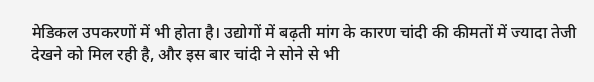मेडिकल उपकरणों में भी होता है। उद्योगों में बढ़ती मांग के कारण चांदी की कीमतों में ज्यादा तेजी देखने को मिल रही है, और इस बार चांदी ने सोने से भी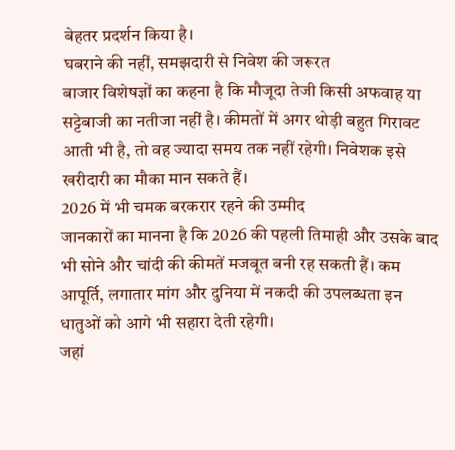बेहतर प्रदर्शन किया है।
घबराने की नहीं, समझदारी से निवेश की जरूरत
बाजार विशेषज्ञों का कहना है कि मौजूदा तेजी किसी अफवाह या सट्टेबाजी का नतीजा नहीं है। कीमतों में अगर थोड़ी बहुत गिरावट आती भी है, तो वह ज्यादा समय तक नहीं रहेगी। निवेशक इसे खरीदारी का मौका मान सकते हैं।
2026 में भी चमक बरकरार रहने की उम्मीद
जानकारों का मानना है कि 2026 की पहली तिमाही और उसके बाद भी सोने और चांदी की कीमतें मजबूत बनी रह सकती हैं। कम आपूर्ति, लगातार मांग और दुनिया में नकदी की उपलब्धता इन धातुओं को आगे भी सहारा देती रहेगी।
जहां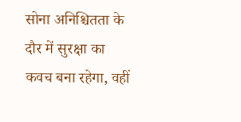सोना अनिश्चितता के दौर में सुरक्षा का कवच बना रहेगा, वहीं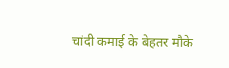चांदी कमाई के बेहतर मौके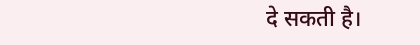दे सकती है।